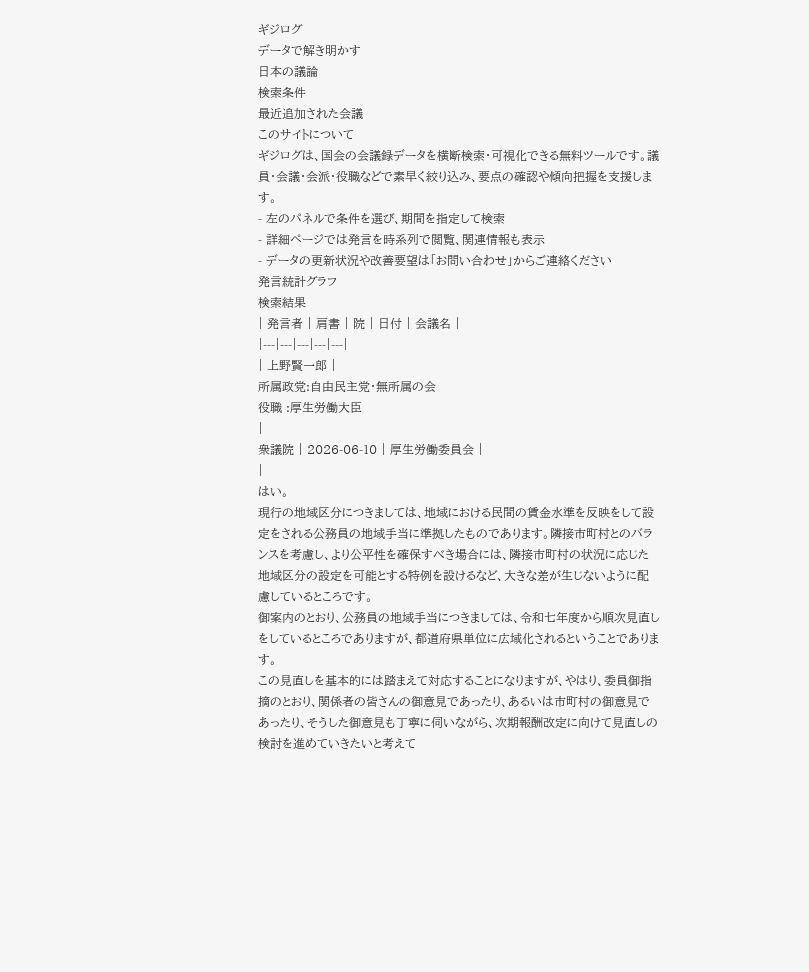ギジログ
データで解き明かす
日本の議論
検索条件
最近追加された会議
このサイトについて
ギジログは、国会の会議録データを横断検索・可視化できる無料ツールです。議員・会議・会派・役職などで素早く絞り込み、要点の確認や傾向把握を支援します。
- 左のパネルで条件を選び、期間を指定して検索
- 詳細ページでは発言を時系列で閲覧、関連情報も表示
- データの更新状況や改善要望は「お問い合わせ」からご連絡ください
発言統計グラフ
検索結果
| 発言者 | 肩書 | 院 | 日付 | 会議名 |
|---|---|---|---|---|
| 上野賢一郎 |
所属政党:自由民主党・無所属の会
役職 :厚生労働大臣
|
衆議院 | 2026-06-10 | 厚生労働委員会 |
|
はい。
現行の地域区分につきましては、地域における民間の賃金水準を反映をして設定をされる公務員の地域手当に準拠したものであります。隣接市町村とのバランスを考慮し、より公平性を確保すべき場合には、隣接市町村の状況に応じた地域区分の設定を可能とする特例を設けるなど、大きな差が生じないように配慮しているところです。
御案内のとおり、公務員の地域手当につきましては、令和七年度から順次見直しをしているところでありますが、都道府県単位に広域化されるということであります。
この見直しを基本的には踏まえて対応することになりますが、やはり、委員御指摘のとおり、関係者の皆さんの御意見であったり、あるいは市町村の御意見であったり、そうした御意見も丁寧に伺いながら、次期報酬改定に向けて見直しの検討を進めていきたいと考えて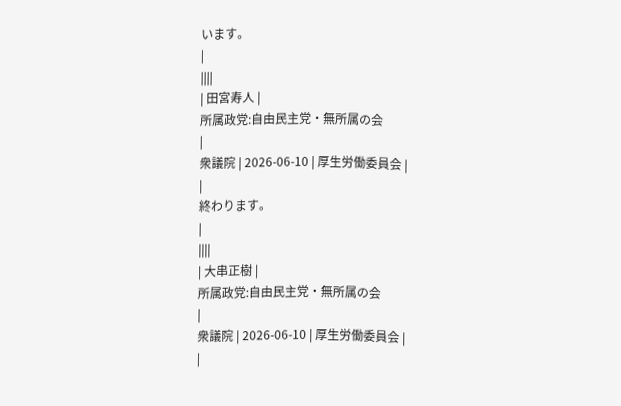います。
|
||||
| 田宮寿人 |
所属政党:自由民主党・無所属の会
|
衆議院 | 2026-06-10 | 厚生労働委員会 |
|
終わります。
|
||||
| 大串正樹 |
所属政党:自由民主党・無所属の会
|
衆議院 | 2026-06-10 | 厚生労働委員会 |
|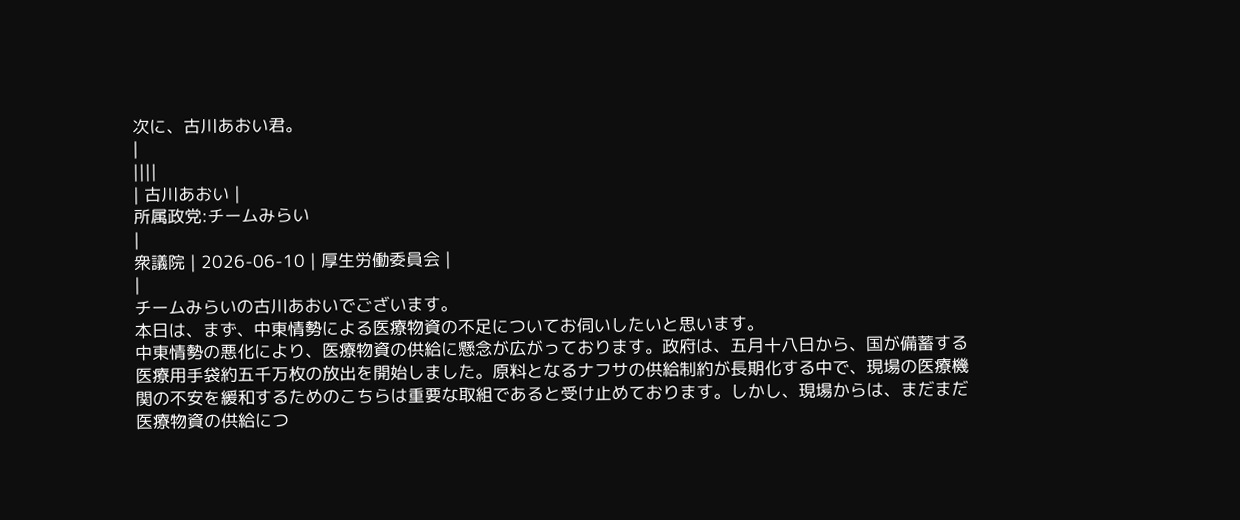次に、古川あおい君。
|
||||
| 古川あおい |
所属政党:チームみらい
|
衆議院 | 2026-06-10 | 厚生労働委員会 |
|
チームみらいの古川あおいでございます。
本日は、まず、中東情勢による医療物資の不足についてお伺いしたいと思います。
中東情勢の悪化により、医療物資の供給に懸念が広がっております。政府は、五月十八日から、国が備蓄する医療用手袋約五千万枚の放出を開始しました。原料となるナフサの供給制約が長期化する中で、現場の医療機関の不安を緩和するためのこちらは重要な取組であると受け止めております。しかし、現場からは、まだまだ医療物資の供給につ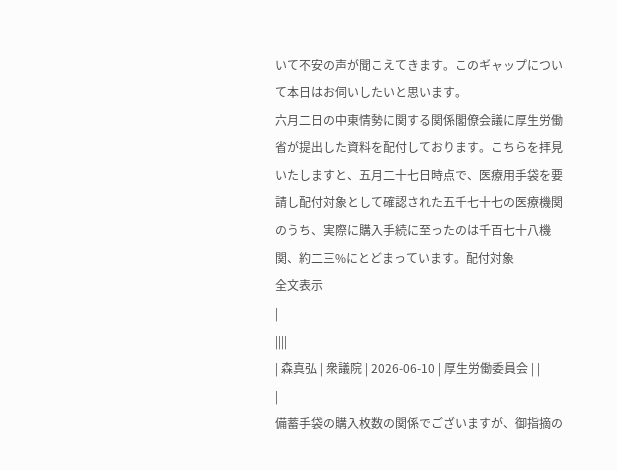いて不安の声が聞こえてきます。このギャップについて本日はお伺いしたいと思います。
六月二日の中東情勢に関する関係閣僚会議に厚生労働省が提出した資料を配付しております。こちらを拝見いたしますと、五月二十七日時点で、医療用手袋を要請し配付対象として確認された五千七十七の医療機関のうち、実際に購入手続に至ったのは千百七十八機関、約二三%にとどまっています。配付対象
全文表示
|
||||
| 森真弘 | 衆議院 | 2026-06-10 | 厚生労働委員会 | |
|
備蓄手袋の購入枚数の関係でございますが、御指摘の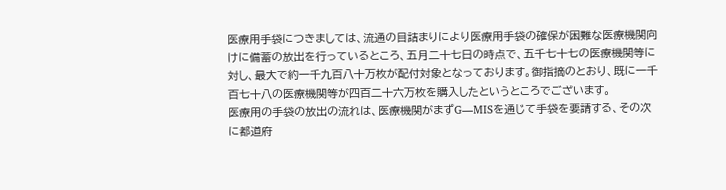医療用手袋につきましては、流通の目詰まりにより医療用手袋の確保が困難な医療機関向けに備蓄の放出を行っているところ、五月二十七日の時点で、五千七十七の医療機関等に対し、最大で約一千九百八十万枚が配付対象となっております。御指摘のとおり、既に一千百七十八の医療機関等が四百二十六万枚を購入したというところでございます。
医療用の手袋の放出の流れは、医療機関がまずG―MISを通じて手袋を要請する、その次に都道府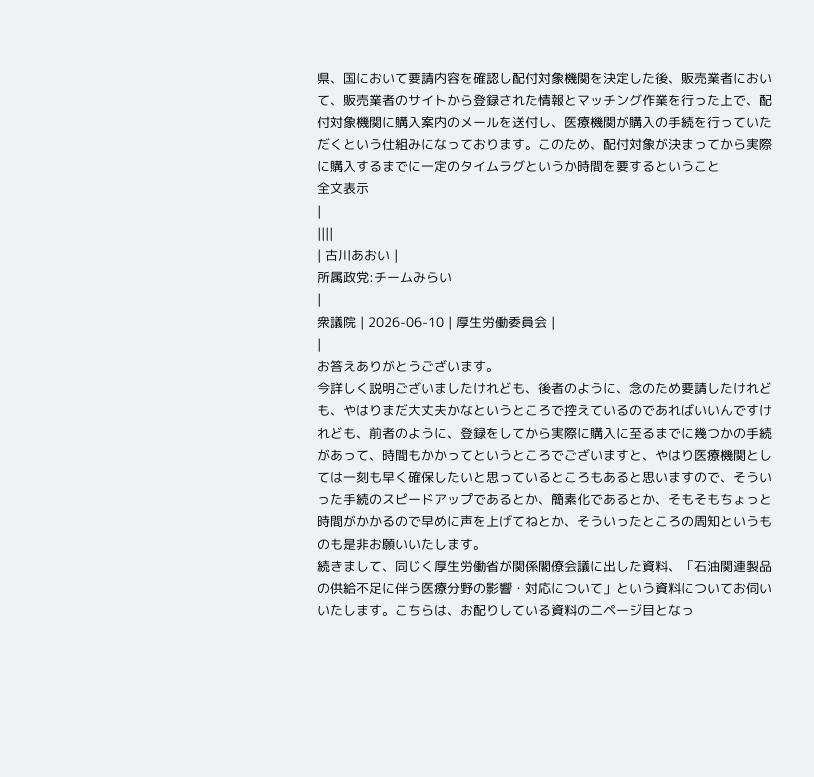県、国において要請内容を確認し配付対象機関を決定した後、販売業者において、販売業者のサイトから登録された情報とマッチング作業を行った上で、配付対象機関に購入案内のメールを送付し、医療機関が購入の手続を行っていただくという仕組みになっております。このため、配付対象が決まってから実際に購入するまでに一定のタイムラグというか時間を要するということ
全文表示
|
||||
| 古川あおい |
所属政党:チームみらい
|
衆議院 | 2026-06-10 | 厚生労働委員会 |
|
お答えありがとうございます。
今詳しく説明ございましたけれども、後者のように、念のため要請したけれども、やはりまだ大丈夫かなというところで控えているのであればいいんですけれども、前者のように、登録をしてから実際に購入に至るまでに幾つかの手続があって、時間もかかってというところでございますと、やはり医療機関としては一刻も早く確保したいと思っているところもあると思いますので、そういった手続のスピードアップであるとか、簡素化であるとか、そもそもちょっと時間がかかるので早めに声を上げてねとか、そういったところの周知というものも是非お願いいたします。
続きまして、同じく厚生労働省が関係閣僚会議に出した資料、「石油関連製品の供給不足に伴う医療分野の影響・対応について」という資料についてお伺いいたします。こちらは、お配りしている資料の二ページ目となっ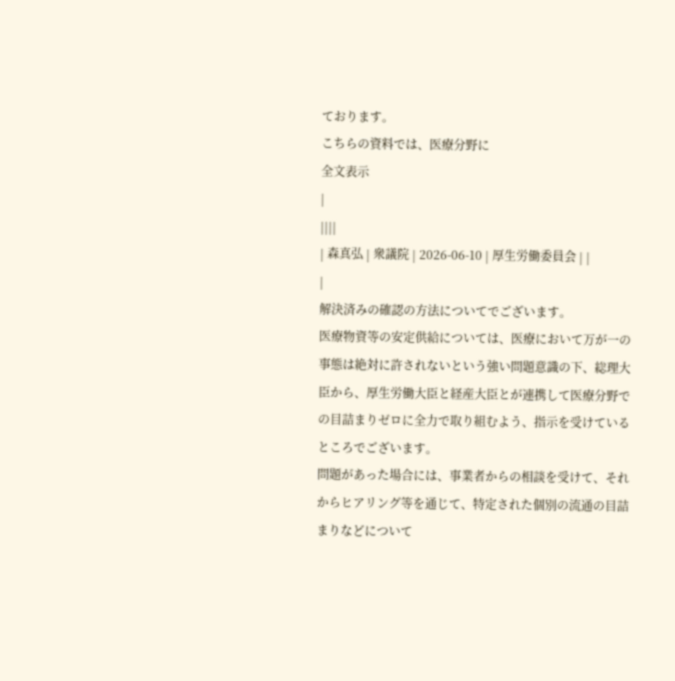ております。
こちらの資料では、医療分野に
全文表示
|
||||
| 森真弘 | 衆議院 | 2026-06-10 | 厚生労働委員会 | |
|
解決済みの確認の方法についてでございます。
医療物資等の安定供給については、医療において万が一の事態は絶対に許されないという強い問題意識の下、総理大臣から、厚生労働大臣と経産大臣とが連携して医療分野での目詰まりゼロに全力で取り組むよう、指示を受けているところでございます。
問題があった場合には、事業者からの相談を受けて、それからヒアリング等を通じて、特定された個別の流通の目詰まりなどについて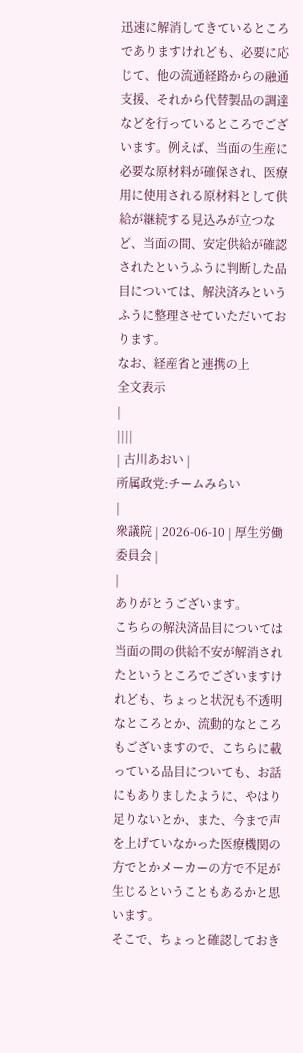迅速に解消してきているところでありますけれども、必要に応じて、他の流通経路からの融通支援、それから代替製品の調達などを行っているところでございます。例えば、当面の生産に必要な原材料が確保され、医療用に使用される原材料として供給が継続する見込みが立つなど、当面の間、安定供給が確認されたというふうに判断した品目については、解決済みというふうに整理させていただいております。
なお、経産省と連携の上
全文表示
|
||||
| 古川あおい |
所属政党:チームみらい
|
衆議院 | 2026-06-10 | 厚生労働委員会 |
|
ありがとうございます。
こちらの解決済品目については当面の間の供給不安が解消されたというところでございますけれども、ちょっと状況も不透明なところとか、流動的なところもございますので、こちらに載っている品目についても、お話にもありましたように、やはり足りないとか、また、今まで声を上げていなかった医療機関の方でとかメーカーの方で不足が生じるということもあるかと思います。
そこで、ちょっと確認しておき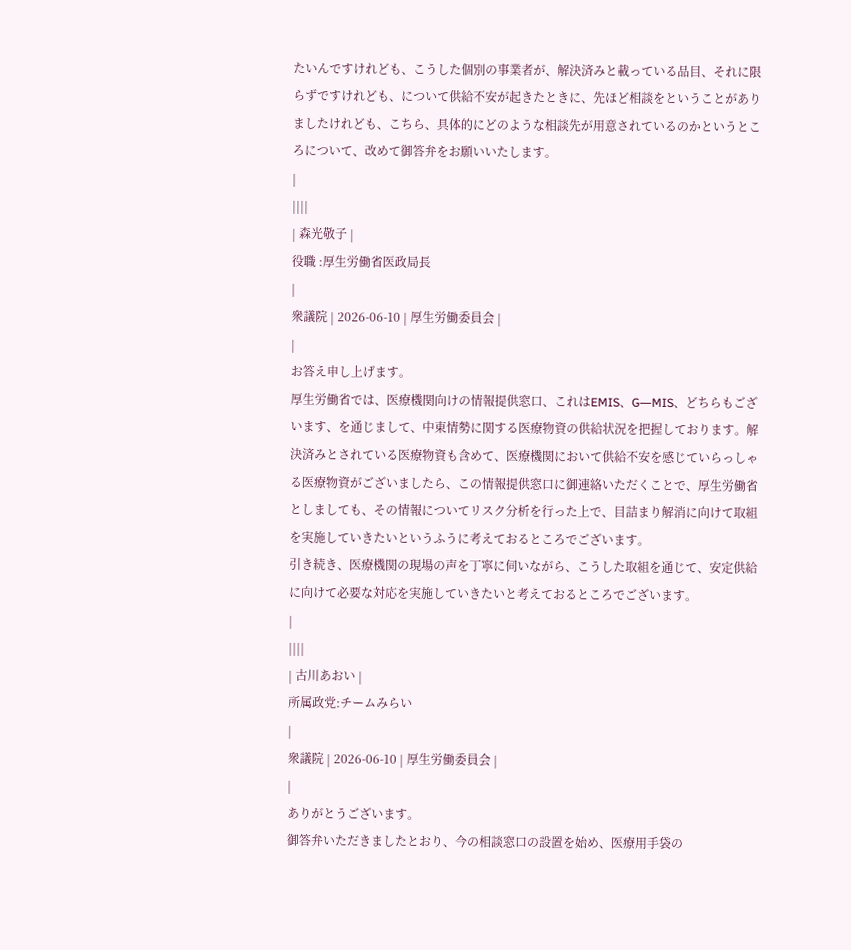たいんですけれども、こうした個別の事業者が、解決済みと載っている品目、それに限らずですけれども、について供給不安が起きたときに、先ほど相談をということがありましたけれども、こちら、具体的にどのような相談先が用意されているのかというところについて、改めて御答弁をお願いいたします。
|
||||
| 森光敬子 |
役職 :厚生労働省医政局長
|
衆議院 | 2026-06-10 | 厚生労働委員会 |
|
お答え申し上げます。
厚生労働省では、医療機関向けの情報提供窓口、これはEMIS、G―MIS、どちらもございます、を通じまして、中東情勢に関する医療物資の供給状況を把握しております。解決済みとされている医療物資も含めて、医療機関において供給不安を感じていらっしゃる医療物資がございましたら、この情報提供窓口に御連絡いただくことで、厚生労働省としましても、その情報についてリスク分析を行った上で、目詰まり解消に向けて取組を実施していきたいというふうに考えておるところでございます。
引き続き、医療機関の現場の声を丁寧に伺いながら、こうした取組を通じて、安定供給に向けて必要な対応を実施していきたいと考えておるところでございます。
|
||||
| 古川あおい |
所属政党:チームみらい
|
衆議院 | 2026-06-10 | 厚生労働委員会 |
|
ありがとうございます。
御答弁いただきましたとおり、今の相談窓口の設置を始め、医療用手袋の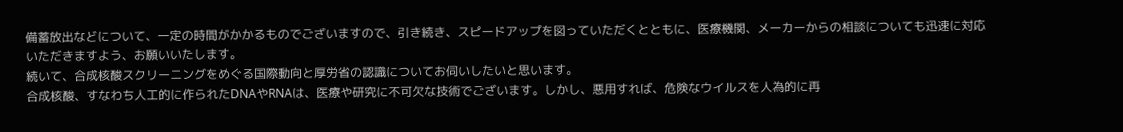備蓄放出などについて、一定の時間がかかるものでございますので、引き続き、スピードアップを図っていただくとともに、医療機関、メーカーからの相談についても迅速に対応いただきますよう、お願いいたします。
続いて、合成核酸スクリーニングをめぐる国際動向と厚労省の認識についてお伺いしたいと思います。
合成核酸、すなわち人工的に作られたDNAやRNAは、医療や研究に不可欠な技術でございます。しかし、悪用すれば、危険なウイルスを人為的に再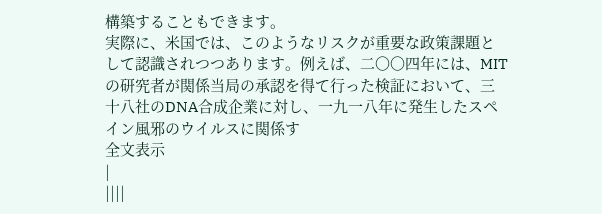構築することもできます。
実際に、米国では、このようなリスクが重要な政策課題として認識されつつあります。例えば、二〇〇四年には、MITの研究者が関係当局の承認を得て行った検証において、三十八社のDNA合成企業に対し、一九一八年に発生したスペイン風邪のウイルスに関係す
全文表示
|
||||